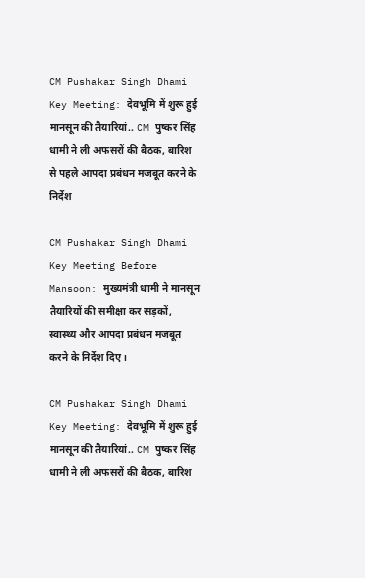CM Pushakar Singh Dhami Key Meeting: देवभूमि में शुरू हुई मानसून की तैयारियां.. CM पुष्कर सिंह धामी ने ली अफसरों की बैठक, बारिश से पहले आपदा प्रबंधन मजबूत करने के निर्देश

CM Pushakar Singh Dhami Key Meeting Before Mansoon: मुख्यमंत्री धामी ने मानसून तैयारियों की समीक्षा कर सड़कों, स्वास्थ्य और आपदा प्रबंधन मजबूत करने के निर्देश दिए।

CM Pushakar Singh Dhami Key Meeting: देवभूमि में शुरू हुई मानसून की तैयारियां.. CM पुष्कर सिंह धामी ने ली अफसरों की बैठक, बारिश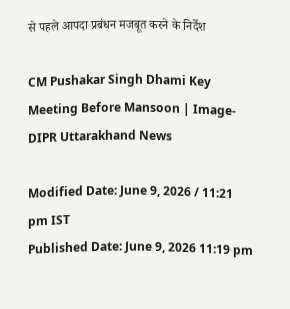से पहले आपदा प्रबंधन मजबूत करने के निर्देश

CM Pushakar Singh Dhami Key Meeting Before Mansoon | Image- DIPR Uttarakhand News

Modified Date: June 9, 2026 / 11:21 pm IST
Published Date: June 9, 2026 11:19 pm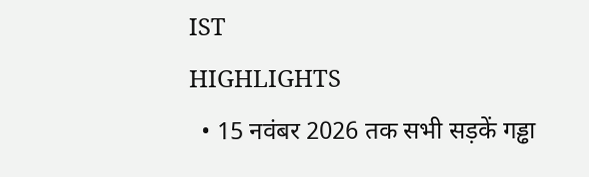IST
HIGHLIGHTS
  • 15 नवंबर 2026 तक सभी सड़कें गड्ढा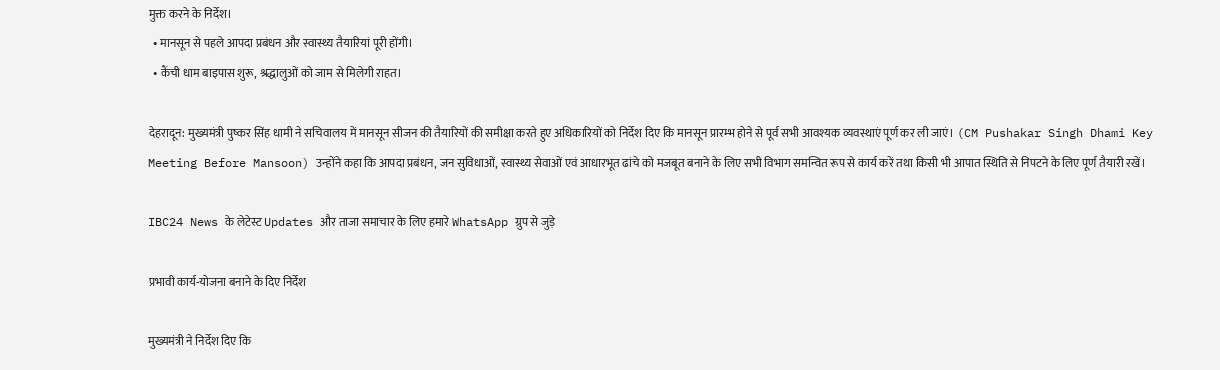मुक्त करने के निर्देश।
  • मानसून से पहले आपदा प्रबंधन और स्वास्थ्य तैयारियां पूरी होंगी।
  • कैंची धाम बाइपास शुरू, श्रद्धालुओं को जाम से मिलेगी राहत।

देहरादून: मुख्यमंत्री पुष्कर सिंह धामी ने सचिवालय में मानसून सीजन की तैयारियों की समीक्षा करते हुए अधिकारियों को निर्देश दिए कि मानसून प्रारम्भ होने से पूर्व सभी आवश्यक व्यवस्थाएं पूर्ण कर ली जाएं। (CM Pushakar Singh Dhami Key Meeting Before Mansoon) उन्होंने कहा कि आपदा प्रबंधन, जन सुविधाओं, स्वास्थ्य सेवाओं एवं आधारभूत ढांचे को मजबूत बनाने के लिए सभी विभाग समन्वित रूप से कार्य करें तथा किसी भी आपात स्थिति से निपटने के लिए पूर्ण तैयारी रखें।

IBC24 News के लेटेस्ट Updates और ताजा समाचार के लिए हमारे WhatsApp ग्रुप से जुड़े

प्रभावी कार्य-योजना बनाने के दिए निर्देश

मुख्यमंत्री ने निर्देश दिए कि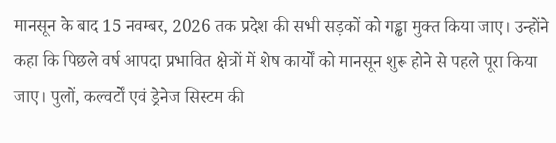मानसून के बाद 15 नवम्बर, 2026 तक प्रदेश की सभी सड़कों को गड्ढा मुक्त किया जाए। उन्होंने कहा कि पिछले वर्ष आपदा प्रभावित क्षेत्रों में शेष कार्यों को मानसून शुरू होने से पहले पूरा किया जाए। पुलों, कल्वर्टों एवं ड्रेनेज सिस्टम की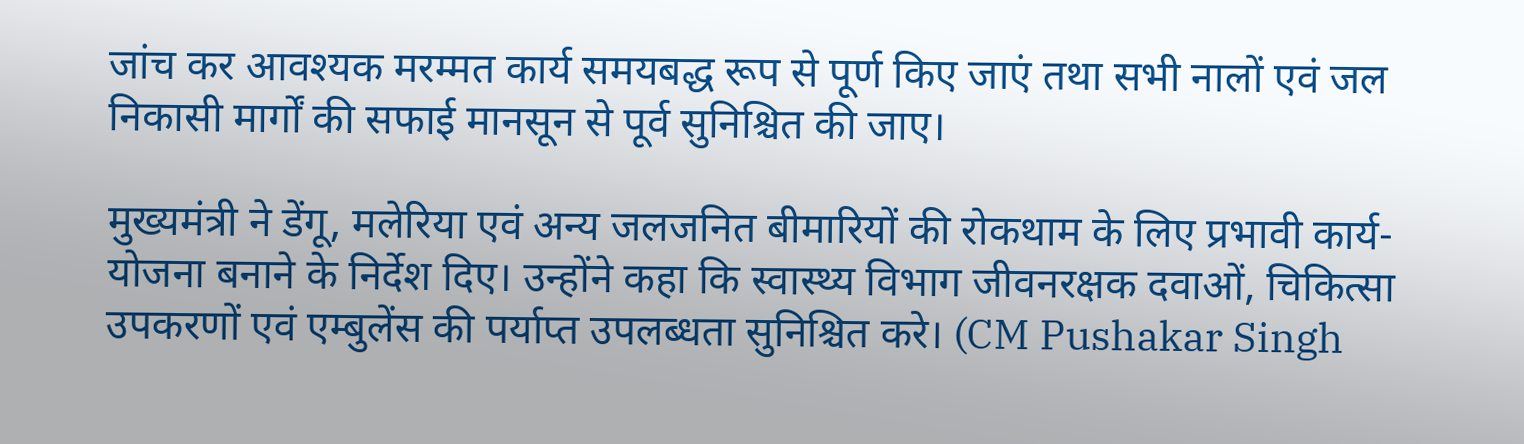जांच कर आवश्यक मरम्मत कार्य समयबद्ध रूप से पूर्ण किए जाएं तथा सभी नालों एवं जल निकासी मार्गों की सफाई मानसून से पूर्व सुनिश्चित की जाए।

मुख्यमंत्री ने डेंगू, मलेरिया एवं अन्य जलजनित बीमारियों की रोकथाम के लिए प्रभावी कार्य-योजना बनाने के निर्देश दिए। उन्होंने कहा कि स्वास्थ्य विभाग जीवनरक्षक दवाओं, चिकित्सा उपकरणों एवं एम्बुलेंस की पर्याप्त उपलब्धता सुनिश्चित करे। (CM Pushakar Singh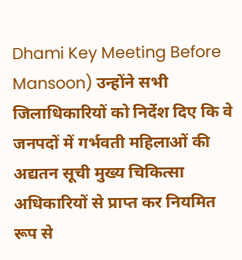Dhami Key Meeting Before Mansoon) उन्होंने सभी जिलाधिकारियों को निर्देश दिए कि वे जनपदों में गर्भवती महिलाओं की अद्यतन सूची मुख्य चिकित्सा अधिकारियों से प्राप्त कर नियमित रूप से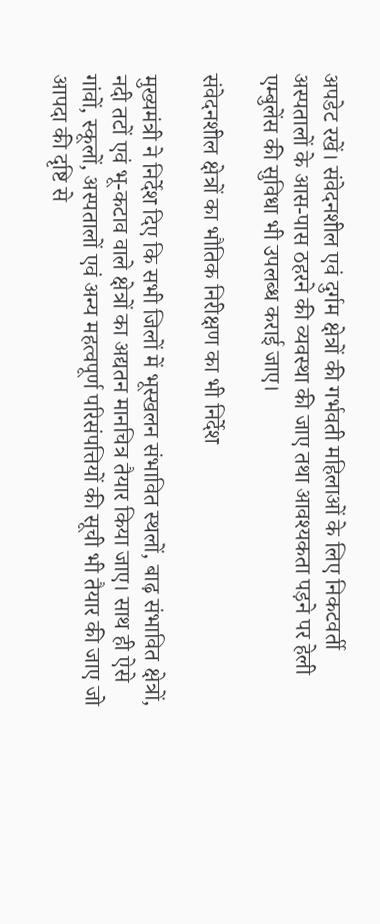अपडेट रखें। संवेदनशील एवं दुर्गम क्षेत्रों की गर्भवती महिलाओं के लिए निकटवर्ती अस्पतालों के आस-पास ठहरने की व्यवस्था की जाए तथा आवश्यकता पड़ने पर हेली एम्बुलेंस की सुविधा भी उपलब्ध कराई जाए।

संवेदनशील क्षेत्रों का भौतिक निरीक्षण का भी निर्देश

मुख्यमंत्री ने निर्देश दिए कि सभी जिलों में भूस्खलन संभावित स्थलों, बाढ़ संभावित क्षेत्रों, नदी तटों एवं भू-कटाव वाले क्षेत्रों का अद्यतन मानचित्र तैयार किया जाए। साथ ही ऐसे गांवों, स्कूलों, अस्पतालों एवं अन्य महत्वपूर्ण परिसंपत्तियों की सूची भी तैयार की जाए जो आपदा की दृष्टि से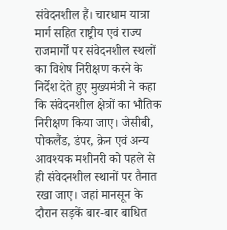संवेदनशील हैं। चारधाम यात्रा मार्ग सहित राष्ट्रीय एवं राज्य राजमार्गों पर संवेदनशील स्थलों का विशेष निरीक्षण करने के निर्देश देते हुए मुख्यमंत्री ने कहा कि संवेदनशील क्षेत्रों का भौतिक निरीक्षण किया जाए। जेसीबी, पोकलैंड, डंपर, क्रेन एवं अन्य आवश्यक मशीनरी को पहले से ही संवेदनशील स्थानों पर तैनात रखा जाए। जहां मानसून के दौरान सड़कें बार-बार बाधित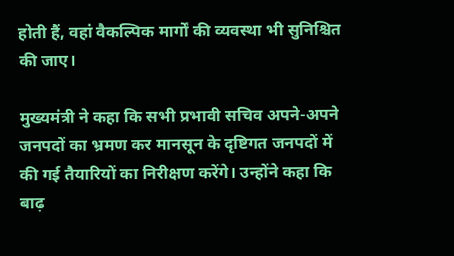होती हैं, वहां वैकल्पिक मार्गों की व्यवस्था भी सुनिश्चित की जाए।

मुख्यमंत्री ने कहा कि सभी प्रभावी सचिव अपने-अपने जनपदों का भ्रमण कर मानसून के दृष्टिगत जनपदों में की गई तैयारियों का निरीक्षण करेंगे। उन्होंने कहा कि बाढ़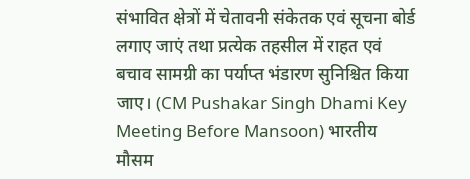संभावित क्षेत्रों में चेतावनी संकेतक एवं सूचना बोर्ड लगाए जाएं तथा प्रत्येक तहसील में राहत एवं बचाव सामग्री का पर्याप्त भंडारण सुनिश्चित किया जाए। (CM Pushakar Singh Dhami Key Meeting Before Mansoon) भारतीय मौसम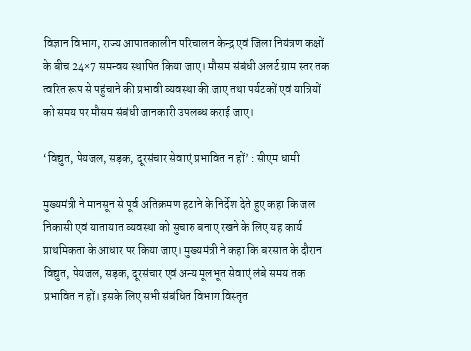विज्ञान विभाग, राज्य आपातकालीन परिचालन केन्द्र एवं जिला नियंत्रण कक्षों के बीच 24×7 समन्वय स्थापित किया जाए। मौसम संबंधी अलर्ट ग्राम स्तर तक त्वरित रूप से पहुंचाने की प्रभावी व्यवस्था की जाए तथा पर्यटकों एवं यात्रियों को समय पर मौसम संबंधी जानकारी उपलब्ध कराई जाए।

‘विद्युत, पेयजल, सड़क, दूरसंचार सेवाएं प्रभावित न हों’ : सीएम धामी

मुख्यमंत्री ने मानसून से पूर्व अतिक्रमण हटाने के निर्देश देते हुए कहा कि जल निकासी एवं यातायात व्यवस्था को सुचारु बनाए रखने के लिए यह कार्य प्राथमिकता के आधार पर किया जाए। मुख्यमंत्री ने कहा कि बरसात के दौरान विद्युत, पेयजल, सड़क, दूरसंचार एवं अन्य मूलभूत सेवाएं लंबे समय तक प्रभावित न हों। इसके लिए सभी संबंधित विभाग विस्तृत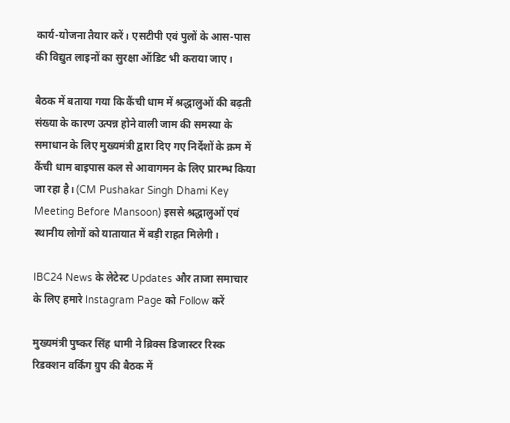कार्य-योजना तैयार करें। एसटीपी एवं पुलों के आस-पास की विद्युत लाइनों का सुरक्षा ऑडिट भी कराया जाए।

बैठक में बताया गया कि कैंची धाम में श्रद्धालुओं की बढ़ती संख्या के कारण उत्पन्न होने वाली जाम की समस्या के समाधान के लिए मुख्यमंत्री द्वारा दिए गए निर्देशों के क्रम में कैंची धाम बाइपास कल से आवागमन के लिए प्रारम्भ किया जा रहा है। (CM Pushakar Singh Dhami Key Meeting Before Mansoon) इससे श्रद्धालुओं एवं स्थानीय लोगों को यातायात में बड़ी राहत मिलेगी।

IBC24 News के लेटेस्ट Updates और ताजा समाचार के लिए हमारे Instagram Page को Follow करें

मुख्यमंत्री पुष्कर सिंह धामी ने ब्रिक्स डिजास्टर रिस्क रिडक्शन वर्किंग ग्रुप की बैठक में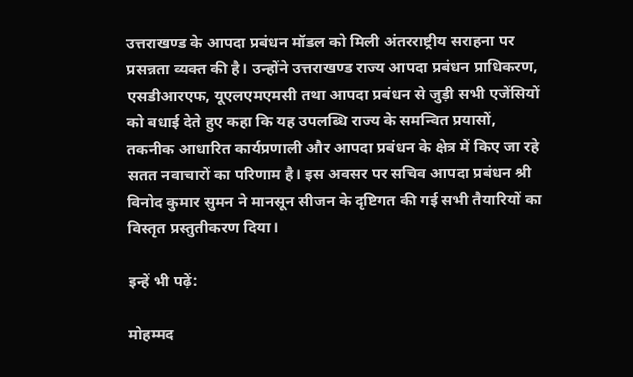उत्तराखण्ड के आपदा प्रबंधन मॉडल को मिली अंतरराष्ट्रीय सराहना पर प्रसन्नता व्यक्त की है। उन्होंने उत्तराखण्ड राज्य आपदा प्रबंधन प्राधिकरण, एसडीआरएफ, यूएलएमएमसी तथा आपदा प्रबंधन से जुड़ी सभी एजेंसियों को बधाई देते हुए कहा कि यह उपलब्धि राज्य के समन्वित प्रयासों, तकनीक आधारित कार्यप्रणाली और आपदा प्रबंधन के क्षेत्र में किए जा रहे सतत नवाचारों का परिणाम है। इस अवसर पर सचिव आपदा प्रबंधन श्री विनोद कुमार सुमन ने मानसून सीजन के दृष्टिगत की गई सभी तैयारियों का विस्तृत प्रस्तुतीकरण दिया।

इन्हें भी पढ़ें:

मोहम्मद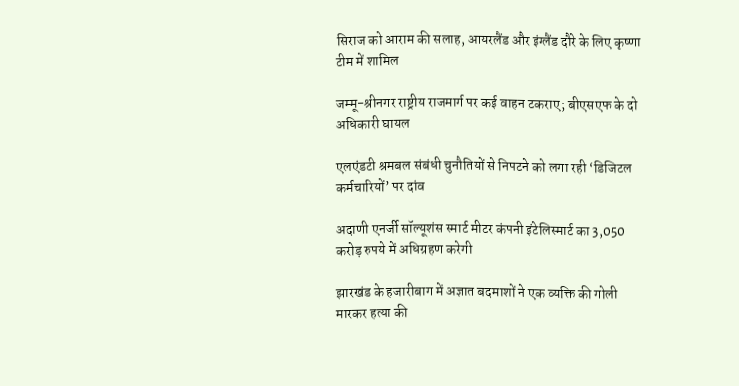सिराज को आराम की सलाह, आयरलैंड और इंग्लैंड दौरे के लिए कृष्णा टीम में शामिल

जम्मू-श्रीनगर राष्ट्रीय राजमार्ग पर कई वाहन टकराए; बीएसएफ के दो अधिकारी घायल

एलएंडटी श्रमबल संबंधी चुनौतियों से निपटने को लगा रही ‘डिजिटल कर्मचारियों’ पर दांव

अदाणी एनर्जी सॉल्यूशंस स्मार्ट मीटर कंपनी इंटेलिस्मार्ट का 3,050 करोड़ रुपये में अधिग्रहण करेगी

झारखंड के हजारीबाग में अज्ञात बदमाशों ने एक व्यक्ति की गोली मारकर हत्या की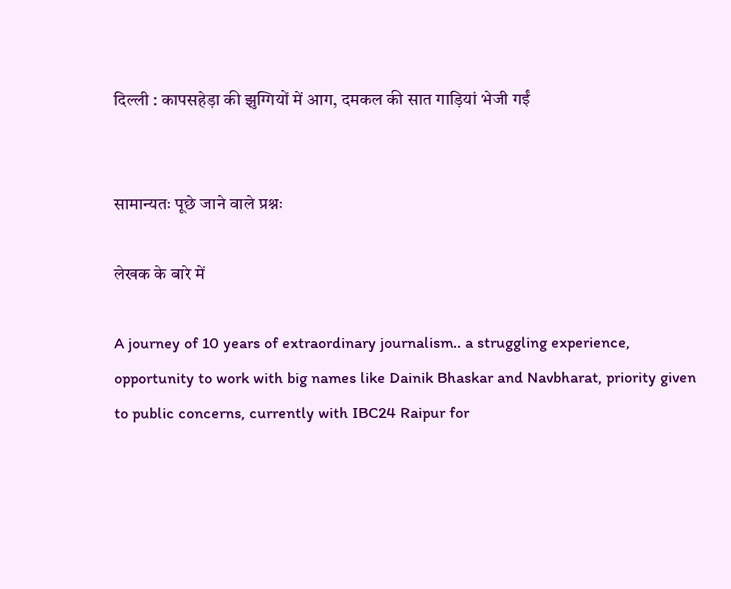दिल्ली : कापसहेड़ा की झुग्गियों में आग, दमकल की सात गाड़ियां भेजी गईं


सामान्यतः पूछे जाने वाले प्रश्नः

लेखक के बारे में

A journey of 10 years of extraordinary journalism.. a struggling experience, opportunity to work with big names like Dainik Bhaskar and Navbharat, priority given to public concerns, currently with IBC24 Raipur for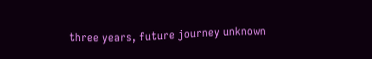three years, future journey unknown